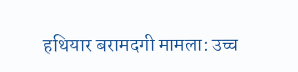हथियार बरामदगी मामला: उच्च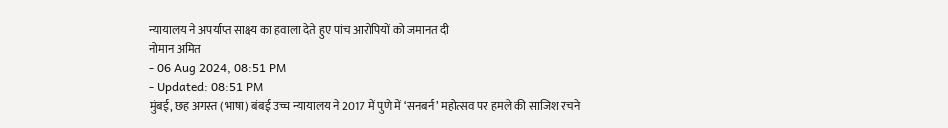न्यायालय ने अपर्याप्त साक्ष्य का हवाला देते हुए पांच आरोपियों को जमानत दी
नोमान अमित
- 06 Aug 2024, 08:51 PM
- Updated: 08:51 PM
मुंबई, छह अगस्त (भाषा) बंबई उच्च न्यायालय ने 2017 में पुणे में ‘सनबर्न’ महोत्सव पर हमले की साजिश रचने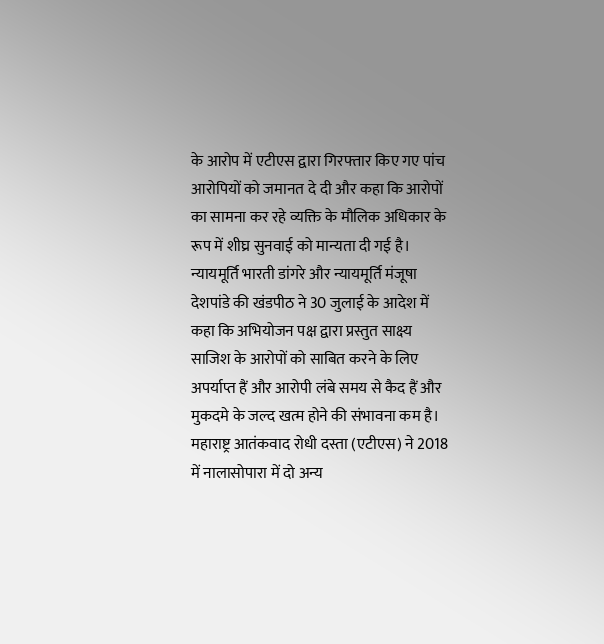के आरोप में एटीएस द्वारा गिरफ्तार किए गए पांच आरोपियों को जमानत दे दी और कहा कि आरोपों का सामना कर रहे व्यक्ति के मौलिक अधिकार के रूप में शीघ्र सुनवाई को मान्यता दी गई है।
न्यायमूर्ति भारती डांगरे और न्यायमूर्ति मंजूषा देशपांडे की खंडपीठ ने 30 जुलाई के आदेश में कहा कि अभियोजन पक्ष द्वारा प्रस्तुत साक्ष्य साजिश के आरोपों को साबित करने के लिए अपर्याप्त हैं और आरोपी लंबे समय से कैद हैं और मुकदमे के जल्द खत्म होने की संभावना कम है।
महाराष्ट्र आतंकवाद रोधी दस्ता (एटीएस) ने 2018 में नालासोपारा में दो अन्य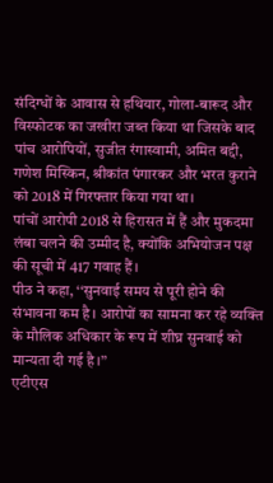संदिग्धों के आवास से हथियार, गोला-बारूद और विस्फोटक का जखीरा जब्त किया था जिसके बाद पांच आरोपियों, सुजीत रंगास्वामी, अमित बद्दी, गणेश मिस्किन, श्रीकांत पंगारकर और भरत कुराने को 2018 में गिरफ्तार किया गया था।
पांचों आरोपी 2018 से हिरासत में हैं और मुकदमा लंबा चलने की उम्मीद है, क्योंकि अभियोजन पक्ष की सूची में 417 गवाह हैं।
पीठ ने कहा, ‘‘सुनवाई समय से पूरी होने की संभावना कम है। आरोपों का सामना कर रहे व्यक्ति के मौलिक अधिकार के रूप में शीघ्र सुनवाई को मान्यता दी गई है।’’
एटीएस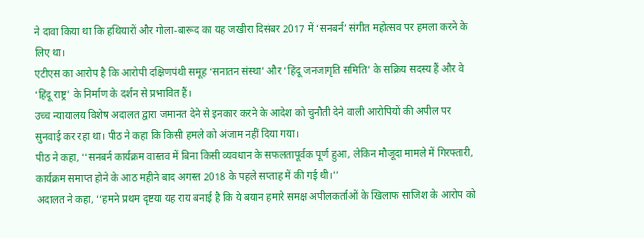ने दावा किया था कि हथियारों और गोला-बारूद का यह जखीरा दिसंबर 2017 में ‘सनबर्न’ संगीत महोत्सव पर हमला करने के लिए था।
एटीएस का आरोप है कि आरोपी दक्षिणपंथी समूह ‘सनातन संस्था’ और ‘हिंदू जनजागृति समिति’ के सक्रिय सदस्य हैं और वे ‘हिंदू राष्ट्र’ के निर्माण के दर्शन से प्रभावित हैं।
उच्च न्यायालय विशेष अदालत द्वारा जमानत देने से इनकार करने के आदेश को चुनौती देने वाली आरोपियों की अपील पर सुनवाई कर रहा था। पीठ ने कहा कि किसी हमले को अंजाम नहीं दिया गया।
पीठ ने कहा, ‘‘सनबर्न कार्यक्रम वास्तव में बिना किसी व्यवधान के सफलतापूर्वक पूर्ण हुआ, लेकिन मौजूदा मामले में गिरफ्तारी, कार्यक्रम समाप्त होने के आठ महीने बाद अगस्त 2018 के पहले सप्ताह में की गई थी।’’
अदालत ने कहा, ‘‘हमने प्रथम दृष्टया यह राय बनाई है कि ये बयान हमारे समक्ष अपीलकर्ताओं के खिलाफ साजिश के आरोप को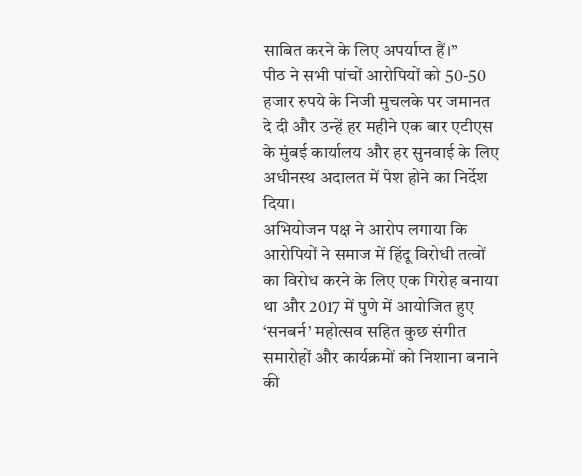साबित करने के लिए अपर्याप्त हैं।’’
पीठ ने सभी पांचों आरोपियों को 50-50 हजार रुपये के निजी मुचलके पर जमानत दे दी और उन्हें हर महीने एक बार एटीएस के मुंबई कार्यालय और हर सुनवाई के लिए अधीनस्थ अदालत में पेश होने का निर्देश दिया।
अभियोजन पक्ष ने आरोप लगाया कि आरोपियों ने समाज में हिंदू विरोधी तत्वों का विरोध करने के लिए एक गिरोह बनाया था और 2017 में पुणे में आयोजित हुए ‘सनबर्न’ महोत्सव सहित कुछ संगीत समारोहों और कार्यक्रमों को निशाना बनाने की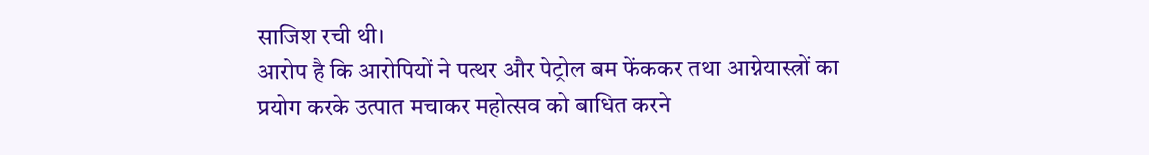साजिश रची थी।
आरोप है कि आरोपियों ने पत्थर और पेट्रोल बम फेंककर तथा आग्नेयास्त्रों का प्रयोग करके उत्पात मचाकर महोत्सव को बाधित करने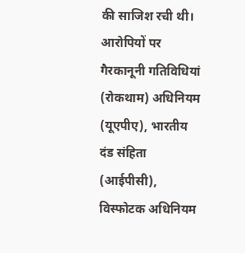की साजिश रची थी।
आरोपियों पर गैरकानूनी गतिविधियां (रोकथाम) अधिनियम (यूएपीए), भारतीय दंड संहिता (आईपीसी), विस्फोटक अधिनियम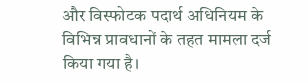और विस्फोटक पदार्थ अधिनियम के विभिन्न प्रावधानों के तहत मामला दर्ज किया गया है।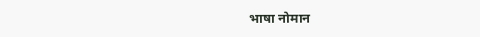भाषा नोमान